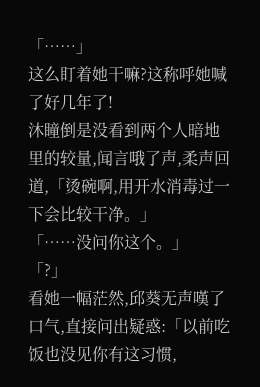「……」
这么盯着她干嘛?这称呼她喊了好几年了!
沐瞳倒是没看到两个人暗地里的较量,闻言哦了声,柔声回道,「烫碗啊,用开水消毒过一下会比较干净。」
「……没问你这个。」
「?」
看她一幅茫然,邱葵无声嘆了口气,直接问出疑惑:「以前吃饭也没见你有这习惯,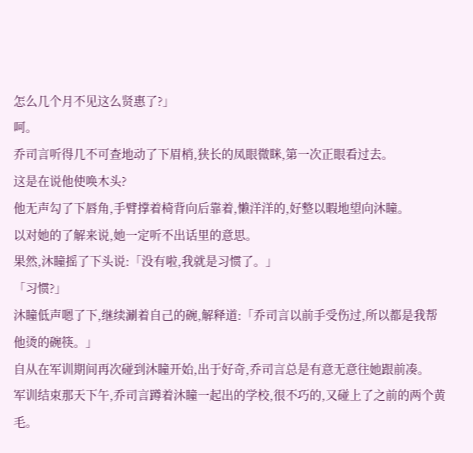怎么几个月不见这么贤惠了?」
呵。
乔司言听得几不可查地动了下眉梢,狭长的凤眼微眯,第一次正眼看过去。
这是在说他使唤木头?
他无声勾了下唇角,手臂撑着椅背向后靠着,懒洋洋的,好整以暇地望向沐瞳。
以对她的了解来说,她一定听不出话里的意思。
果然,沐瞳摇了下头说:「没有啦,我就是习惯了。」
「习惯?」
沐瞳低声嗯了下,继续涮着自己的碗,解释道:「乔司言以前手受伤过,所以都是我帮他烫的碗筷。」
自从在军训期间再次碰到沐瞳开始,出于好奇,乔司言总是有意无意往她跟前凑。
军训结束那天下午,乔司言蹲着沐瞳一起出的学校,很不巧的,又碰上了之前的两个黄毛。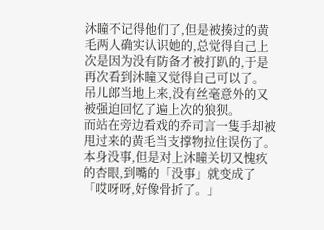沐瞳不记得他们了,但是被揍过的黄毛两人确实认识她的,总觉得自己上次是因为没有防备才被打趴的,于是再次看到沐瞳又觉得自己可以了。
吊儿郎当地上来,没有丝毫意外的又被强迫回忆了遍上次的狼狈。
而站在旁边看戏的乔司言一隻手却被甩过来的黄毛当支撑物拉住误伤了。
本身没事,但是对上沐瞳关切又愧疚的杏眼,到嘴的「没事」就变成了「哎呀呀,好像骨折了。」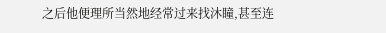之后他便理所当然地经常过来找沐瞳,甚至连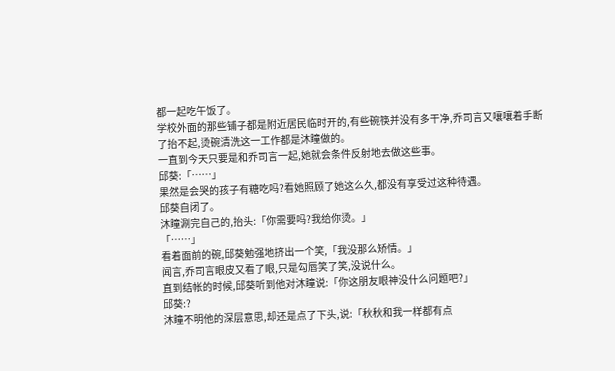都一起吃午饭了。
学校外面的那些铺子都是附近居民临时开的,有些碗筷并没有多干净,乔司言又嚷嚷着手断了抬不起,烫碗清洗这一工作都是沐瞳做的。
一直到今天只要是和乔司言一起,她就会条件反射地去做这些事。
邱葵:「……」
果然是会哭的孩子有糖吃吗?看她照顾了她这么久,都没有享受过这种待遇。
邱葵自闭了。
沐瞳涮完自己的,抬头:「你需要吗?我给你烫。」
「……」
看着面前的碗,邱葵勉强地挤出一个笑,「我没那么矫情。」
闻言,乔司言眼皮又看了眼,只是勾唇笑了笑,没说什么。
直到结帐的时候,邱葵听到他对沐瞳说:「你这朋友眼神没什么问题吧?」
邱葵:?
沐瞳不明他的深层意思,却还是点了下头,说:「秋秋和我一样都有点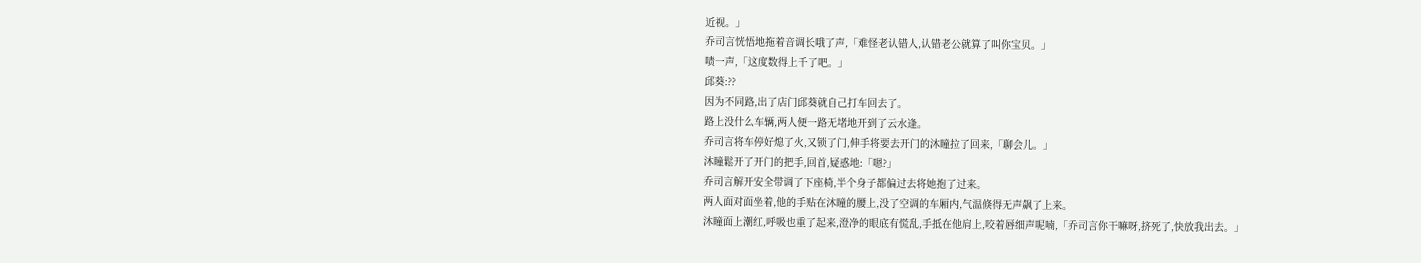近视。」
乔司言恍悟地拖着音调长哦了声,「难怪老认错人,认错老公就算了叫你宝贝。」
啧一声,「这度数得上千了吧。」
邱葵:??
因为不同路,出了店门邱葵就自己打车回去了。
路上没什么车辆,两人便一路无堵地开到了云水逢。
乔司言将车停好熄了火,又锁了门,伸手将要去开门的沐瞳拉了回来,「聊会儿。」
沐瞳鬆开了开门的把手,回首,疑惑地:「嗯?」
乔司言解开安全带调了下座椅,半个身子都偏过去将她抱了过来。
两人面对面坐着,他的手贴在沐瞳的腰上,没了空调的车厢内,气温倏得无声飙了上来。
沐瞳面上潮红,呼吸也重了起来,澄净的眼底有慌乱,手抵在他肩上,咬着唇细声呢喃,「乔司言你干嘛呀,挤死了,快放我出去。」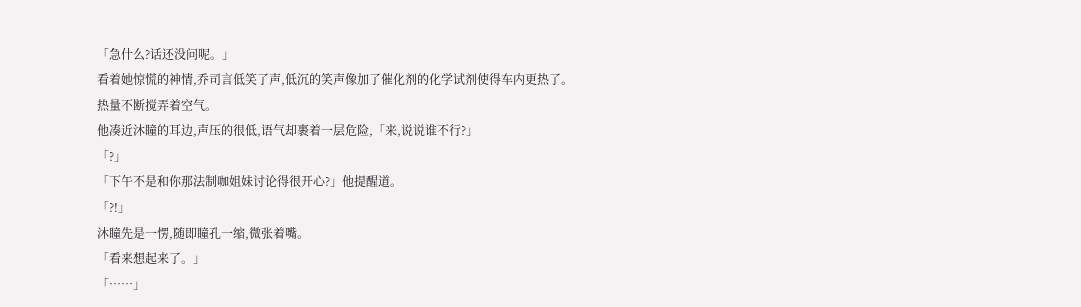「急什么?话还没问呢。」
看着她惊慌的神情,乔司言低笑了声,低沉的笑声像加了催化剂的化学试剂使得车内更热了。
热量不断搅弄着空气。
他凑近沐瞳的耳边,声压的很低,语气却裹着一层危险,「来,说说谁不行?」
「?」
「下午不是和你那法制咖姐妹讨论得很开心?」他提醒道。
「?!」
沐瞳先是一愣,随即瞳孔一缩,微张着嘴。
「看来想起来了。」
「……」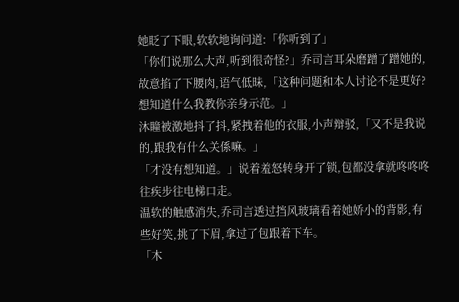她眨了下眼,软软地询问道:「你听到了」
「你们说那么大声,听到很奇怪?」乔司言耳朵磨蹭了蹭她的,故意掐了下腰肉,语气低昧,「这种问题和本人讨论不是更好?想知道什么我教你亲身示范。」
沐瞳被激地抖了抖,紧拽着他的衣服,小声辩驳,「又不是我说的,跟我有什么关係嘛。」
「才没有想知道。」说着羞怒转身开了锁,包都没拿就咚咚咚往疾步往电梯口走。
温软的触感消失,乔司言透过挡风玻璃看着她娇小的背影,有些好笑,挑了下眉,拿过了包跟着下车。
「木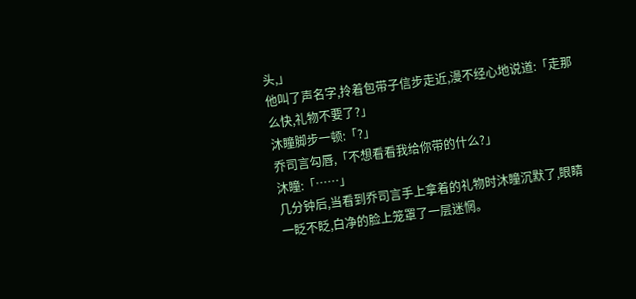头,」
他叫了声名字,拎着包带子信步走近,漫不经心地说道:「走那么快,礼物不要了?」
沐瞳脚步一顿:「?」
乔司言勾唇,「不想看看我给你带的什么?」
沐瞳:「……」
几分钟后,当看到乔司言手上拿着的礼物时沐瞳沉默了,眼睛一眨不眨,白净的脸上笼罩了一层迷惘。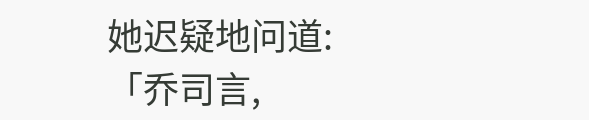她迟疑地问道:「乔司言,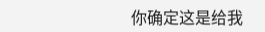你确定这是给我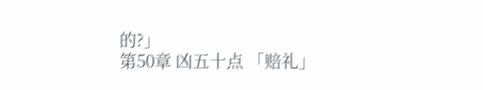的?」
第50章 凶五十点 「赔礼」